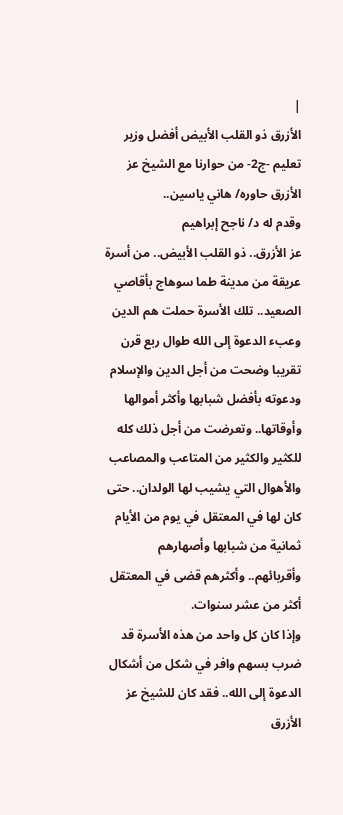|
الأزرق ذو القلب الأبيض أفضل وزير تعليم -ج2- من حوارنا مع الشيخ عز الأزرق حاوره/ هاني ياسين..
وقدم له د/ ناجح إبراهيم
عز الأزرق.. ذو القلب الأبيض.. من أسرة عريقة من مدينة طما سوهاج بأقاصي الصعيد.. تلك الأسرة حملت هم الدين وعبء الدعوة إلى الله طوال ربع قرن تقريبا وضحت من أجل الدين والإسلام ودعوته بأفضل شبابها وأكثر أموالها وأوقاتها.. وتعرضت من أجل ذلك كله للكثير والكثير من المتاعب والمصاعب والأهوال التي يشيب لها الولدان.. حتى كان لها في المعتقل في يوم من الأيام ثمانية من شبابها وأصهارهم وأقربائهم.. وأكثرهم قضى في المعتقل أكثر من عشر سنوات.
وإذا كان كل واحد من هذه الأسرة قد ضرب بسهم وافر في شكل من أشكال الدعوة إلى الله.. فقد كان للشيخ عز الأزرق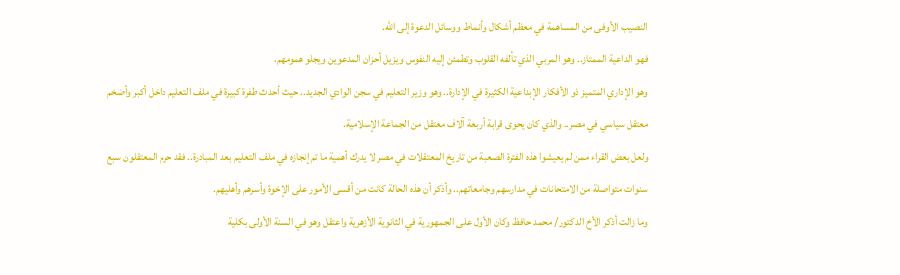النصيب الأوفى من المساهمة في معظم أشكال وأنماط ووسائل الدعوة إلى الله.
فهو الداعية الممتاز.. وهو المربي الذي تألفه القلوب وتطمئن إليه النفوس ويزيل أحزان المدعوين ويجلو همومهم.
وهو الإداري المتميز ذو الأفكار الإبداعية الكثيرة في الإدارة.. وهو وزير التعليم في سجن الوادي الجديد.. حيث أحدث طفرة كبيرة في ملف التعليم داخل أكبر وأضخم معتقل سياسي في مصر.. والذي كان يحوى قرابة أربعة آلاف معتقل من الجماعة الإسلامية.
ولعل بعض القراء ممن لم يعيشوا هذه الفترة الصعبة من تاريخ المعتقلات في مصر لا يدرك أهمية ما تم إنجازه في ملف التعليم بعد المبادرة.. فقد حرم المعتقلون سبع سنوات متواصلة من الامتحانات في مدارسهم وجامعاتهم.. وأذكر أن هذه الحالة كانت من أقسى الأمور على الإخوة وأسرهم وأهليهم.
وما زالت أذكر الأخ الدكتور/ محمد حافظ وكان الأول على الجمهورية في الثانوية الأزهرية واعتقل وهو في السنة الأولى بكلية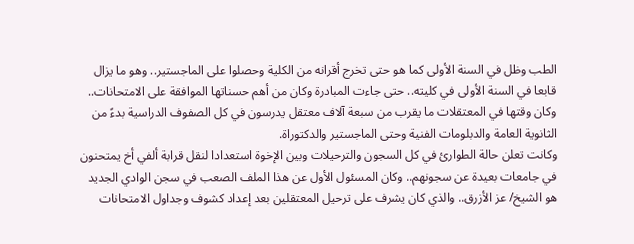الطب وظل في السنة الأولى كما هو حتى تخرج أقرانه من الكلية وحصلوا على الماجستير.. وهو ما يزال قابعا في السنة الأولى في كليته.. حتى جاءت المبادرة وكان من أهم حسناتها الموافقة على الامتحانات.. وكان وقتها في المعتقلات ما يقرب من سبعة آلاف معتقل يدرسون في كل الصفوف الدراسية بدءً من الثانوية العامة والدبلومات الفنية وحتى الماجستير والدكتوراة.
وكانت تعلن حالة الطوارئ في كل السجون والترحيلات وبين الإخوة استعدادا لنقل قرابة ألفي أخ يمتحنون في جامعات بعيدة عن سجونهم.. وكان المسئول الأول عن هذا الملف الصعب في سجن الوادي الجديد هو الشيخ/ عز الأزرق.. والذي كان يشرف على ترحيل المعتقلين بعد إعداد كشوف وجداول الامتحانات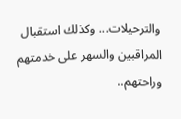والترحيلات... وكذلك استقبال المراقبين والسهر على خدمتهم وراحتهم..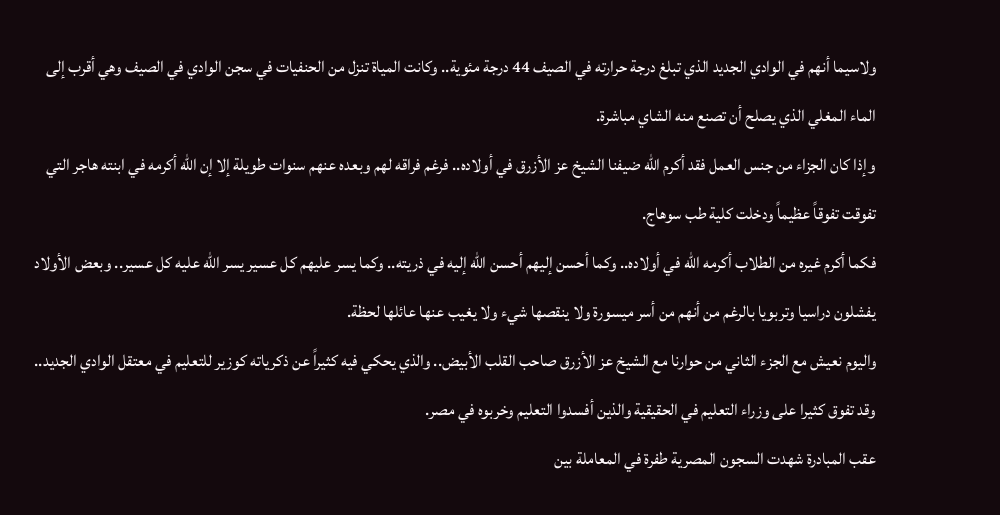ولاسيما أنهم في الوادي الجديد الذي تبلغ درجة حرارته في الصيف 44 درجة مئوية.. وكانت المياة تنزل من الحنفيات في سجن الوادي في الصيف وهي أقرب إلى الماء المغلي الذي يصلح أن تصنع منه الشاي مباشرة.
وإذا كان الجزاء من جنس العمل فقد أكرم الله ضيفنا الشيخ عز الأزرق في أولاده.. فرغم فراقه لهم وبعده عنهم سنوات طويلة إلا إن الله أكرمه في ابنته هاجر التي تفوقت تفوقاً عظيماً ودخلت كلية طب سوهاج.
فكما أكرم غيره من الطلاب أكرمه الله في أولاده.. وكما أحسن إليهم أحسن الله إليه في ذريته.. وكما يسر عليهم كل عسير يسر الله عليه كل عسير.. وبعض الأولاد يفشلون دراسيا وتربويا بالرغم من أنهم من أسر ميسورة ولا ينقصها شيء ولا يغيب عنها عائلها لحظة.
واليوم نعيش مع الجزء الثاني من حوارنا مع الشيخ عز الأزرق صاحب القلب الأبيض.. والذي يحكي فيه كثيراً عن ذكرياته كوزير للتعليم في معتقل الوادي الجديد.. وقد تفوق كثيرا على وزراء التعليم في الحقيقية والذين أفسدوا التعليم وخربوه في مصر.
عقب المبادرة شهدت السجون المصرية طفرة في المعاملة بين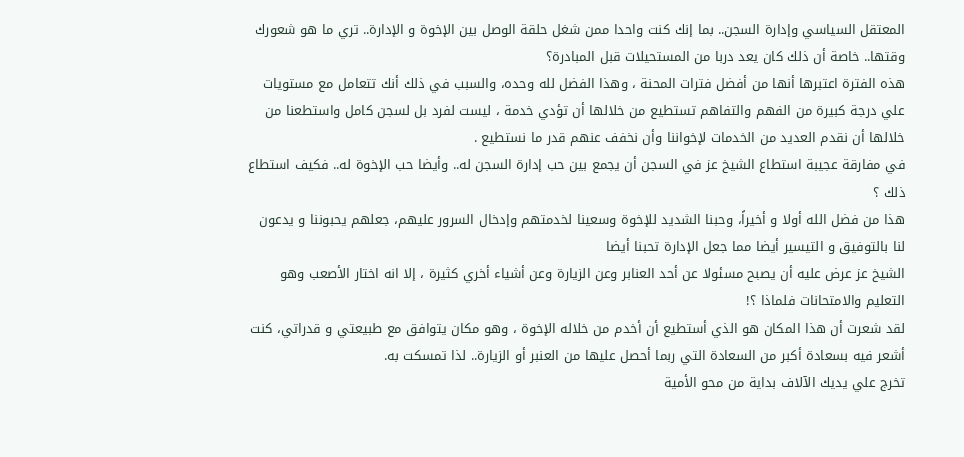المعتقل السياسي وإدارة السجن.. بما إنك كنت واحدا ممن شغل حلقة الوصل بين الإخوة و الإدارة.. تري ما هو شعورك وقتها.. خاصة أن ذلك كان يعد دربا من المستحيلات قبل المبادرة؟
هذه الفترة اعتبرها أنها من أفضل فترات المحنة ، وهذا الفضل لله وحده، والسبب في ذلك أنك تتعامل مع مستويات علي درجة كبيرة من الفهم والتفاهم تستطيع من خلالها أن تؤدي خدمة ، ليست لفرد بل لسجن كامل واستطعنا من خلالها أن نقدم العديد من الخدمات لإخواننا وأن نخفف عنهم قدر ما نستطيع .
في مفارقة عجيبة استطاع الشيخ عز في السجن أن يجمع بين حب إدارة السجن له.. وأيضا حب الإخوة له.. فكيف استطاع ذلك ؟
هذا من فضل الله أولا و أخيراً، وحبنا الشديد للإخوة وسعينا لخدمتهم وإدخال السرور عليهم، جعلهم يحبوننا و يدعون لنا بالتوفيق و التيسير أيضا مما جعل الإدارة تحبنا أيضا
الشيخ عز عرض عليه أن يصبح مسئولا عن أحد العنابر وعن الزيارة وعن أشياء أخري كثيرة ، إلا انه اختار الأصعب وهو التعليم والامتحانات فلماذا ؟!
لقد شعرت أن هذا المكان هو الذي أستطيع أن أخدم من خلاله الإخوة ، وهو مكان يتوافق مع طبيعتي و قدراتي، كنت أشعر فيه بسعادة أكبر من السعادة التي ربما أحصل عليها من العنبر أو الزيارة.. لذا تمسكت به.
تخرج علي يديك الآلاف بداية من محو الأمية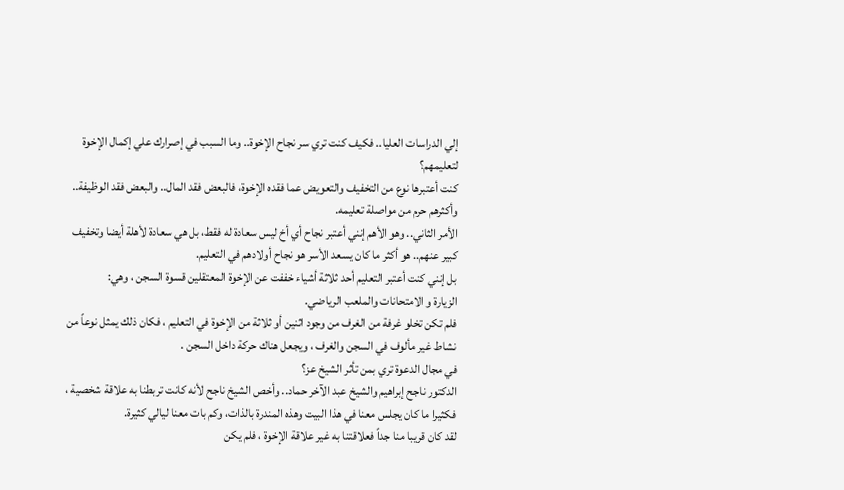إلي الدراسات العليا.. فكيف كنت تري سر نجاح الإخوة.. وما السبب في إصرارك علي إكمال الإخوة لتعليمهم؟
كنت أعتبرها نوع من التخفيف والتعويض عما فقده الإخوة، فالبعض فقد المال.. والبعض فقد الوظيفة.. وأكثرهم حرم من مواصلة تعليمه.
الأمر الثاني.. وهو الأهم إنني أعتبر نجاح أي أخ ليس سعادة له فقط، بل هي سعادة لأهلة أيضا وتخفيف كبير عنهم.. هو أكثر ما كان يسعد الأسر هو نجاح أولادهم في التعليم.
بل إنني كنت أعتبر التعليم أحد ثلاثة أشياء خففت عن الإخوة المعتقلين قسوة السجن ، وهي:
الزيارة و الامتحانات والملعب الرياضي.
فلم تكن تخلو غرفة من الغرف من وجود اثنين أو ثلاثة من الإخوة في التعليم ، فكان ذلك يمثل نوعاً من نشاط غير مألوف في السجن والغرف ، ويجعل هناك حركة داخل السجن .
في مجال الدعوة تري بمن تأثر الشيخ عز؟
الدكتور ناجح إبراهيم والشيخ عبد الآخر حماد.. وأخص الشيخ ناجح لأنه كانت تربطنا به علاقة شخصية ، فكثيرا ما كان يجلس معنا في هذا البيت وهذه المندرة بالذات، وكم بات معنا ليالي كثيرة.
لقد كان قريبا منا جداً فعلاقتنا به غير علاقة الإخوة ، فلم يكن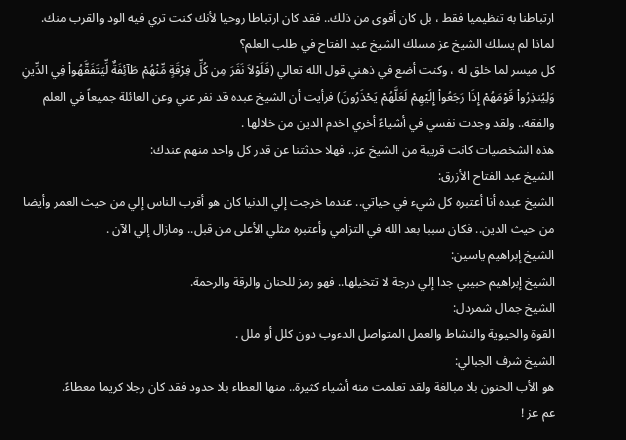ارتباطنا به تنظيميا فقط ، بل كان أقوى من ذلك.. فقد كان ارتباطا روحيا لأنك كنت تري فيه الود والقرب منك.
لماذا لم يسلك الشيخ عز مسلك الشيخ عبد الفتاح في طلب العلم؟
كل ميسر لما خلق له ، وكنت أضع في ذهني قول الله تعالي (فَلَوْلاَ نَفَرَ مِن كُلِّ فِرْقَةٍ مِّنْهُمْ طَآئِفَةٌ لِّيَتَفَقَّهُواْ فِي الدِّينِ وَلِيُنذِرُواْ قَوْمَهُمْ إِذَا رَجَعُواْ إِلَيْهِمْ لَعَلَّهُمْ يَحْذَرُونَ) فرأيت أن الشيخ عبده قد نفر عني وعن العائلة جميعاً في العلم والفقه.. ولقد وجدت نفسي في أشياءً أخري اخدم الدين من خلالها .
هذه الشخصيات كانت قريبة من الشيخ عز.. فهلا حدثتنا عن قدر كل واحد منهم عندك:
الشيخ عبد الفتاح الأزرق:
الشيخ عبده أنا أعتبره كل شيء في حياتي.. عندما خرجت إلي الدنيا كان هو أقرب الناس إلي من حيث العمر وأيضا من حيث الدين.. فكان سببا بعد الله في التزامي وأعتبره مثلي الأعلى من قبل.. ومازال إلي الآن .
الشيخ إبراهيم ياسين:
الشيخ إبراهيم حبيبي جدا إلي درجة لا تتخيلها.. فهو رمز للحنان والرقة والرحمة.
الشيخ جمال شمردل:
القوة والحيوية والنشاط والعمل المتواصل الدءوب دون كلل أو ملل .
الشيخ شرف الجبالي:
هو الأب الحنون بلا مبالغة ولقد تعلمت منه أشياء كثيرة.. منها العطاء بلا حدود فقد كان رجلا كريما معطاءً.
عم عز !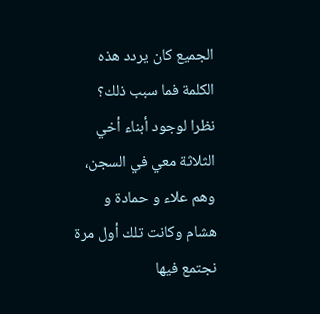الجميع كان يردد هذه الكلمة فما سبب ذلك؟
نظرا لوجود أبناء أخي الثلاثة معي في السجن، وهم علاء و حمادة و هشام وكانت تلك أول مرة نجتمع فيها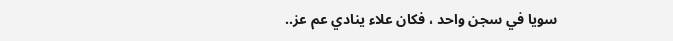سويا في سجن واحد ، فكان علاء ينادي عم عز..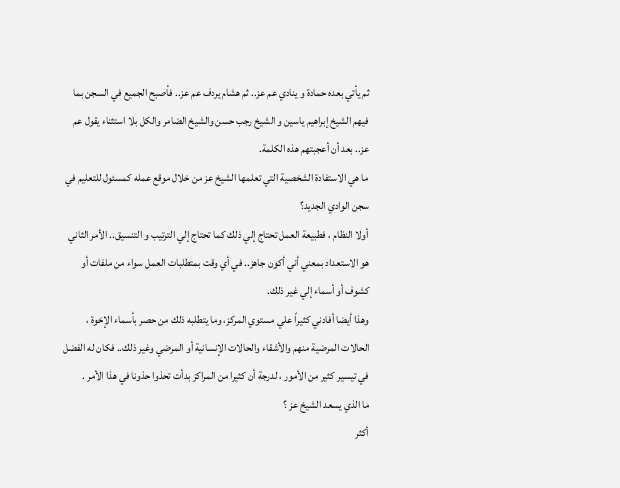ثم يأتي بعده حمادة و ينادي عم عز.. ثم هشام يردف عم عز.. فأصبح الجميع في السجن بما فيهم الشيخ إبراهيم ياسين و الشيخ رجب حسن والشيخ الضامر والكل بلا استثناء يقول عم عز.. بعد أن أعجبتهم هذه الكلمة.
ما هي الاستفادة الشخصية التي تعلمها الشيخ عز من خلال موقع عمله كمسئول للتعليم في سجن الوادي الجديد؟
أولا النظام ، فطبيعة العمل تحتاج إلي ذلك كما تحتاج إلي الترتيب و التنسيق.. الأمر الثاني هو الاستعداد بمعني أني أكون جاهز.. في أي وقت بمتطلبات العمل سواء من ملفات أو كشوف أو أسماء إلي غير ذلك.
وهذا أيضا أفادني كثيراً علي مستوي المركز، وما يتطلبه ذلك من حصر بأسماء الإخوة ، الحالات المرضية منهم والأشقاء والحالات الإنسانية أو المرضي وغير ذلك.. فكان له الفضل في تيسير كثير من الأمور ، لدرجة أن كثيرا من المراكز بدأت تحذوا حذونا في هذا الأمر .
ما الذي يسعد الشيخ عز ؟
أكثر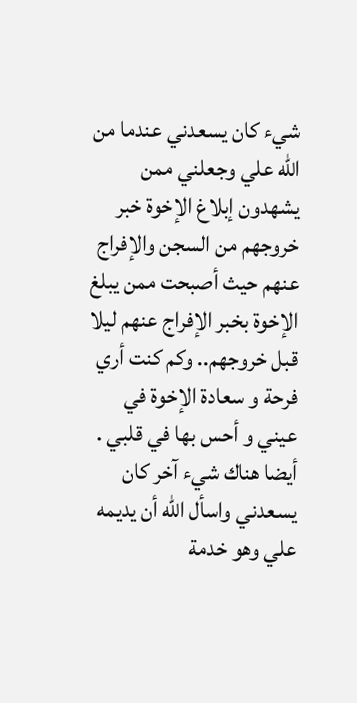شيء كان يسعدني عندما من الله علي وجعلني ممن يشهدون إبلاغ الإخوة خبر خروجهم من السجن والإفراج عنهم حيث أصبحت ممن يبلغ الإخوة بخبر الإفراج عنهم ليلا قبل خروجهم.. وكم كنت أري فرحة و سعادة الإخوة في عيني و أحس بها في قلبي .
أيضا هناك شيء آخر كان يسعدني واسأل الله أن يديمه علي وهو خدمة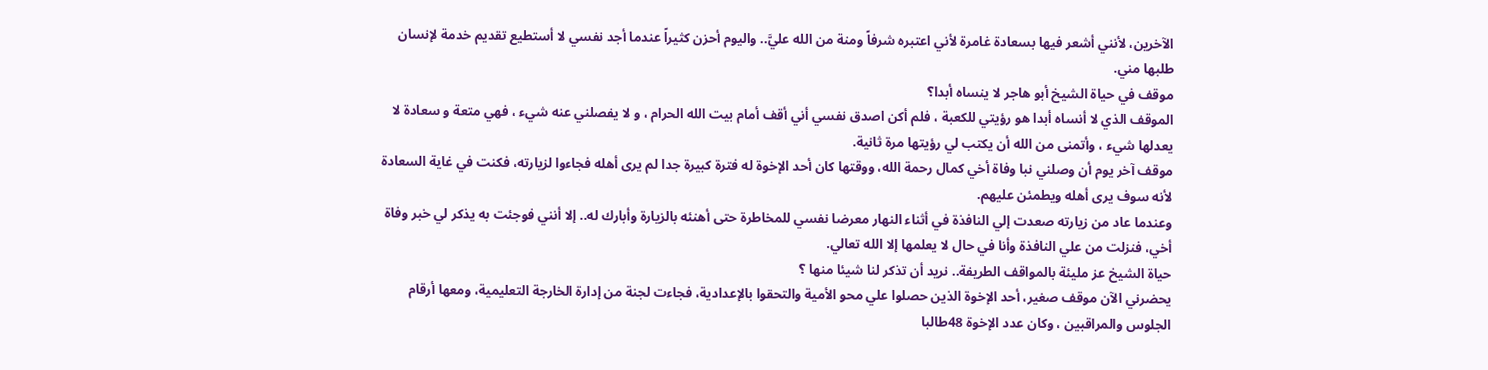الآخرين، لأنني أشعر فيها بسعادة غامرة لأني اعتبره شرفاً ومنة من الله عليَّ.. واليوم أحزن كثيراً عندما أجد نفسي لا أستطيع تقديم خدمة لإنسان طلبها مني.
موقف في حياة الشيخ أبو هاجر لا ينساه أبدا؟
الموقف الذي لا أنساه أبدا هو رؤيتي للكعبة ، فلم أكن اصدق نفسي أني أقف أمام بيت الله الحرام ، و لا يفصلني عنه شيء ، فهي متعة و سعادة لا يعدلها شيء ، وأتمنى من الله أن يكتب لي رؤيتها مرة ثانية.
موقف آخر يوم أن وصلني نبا وفاة أخي كمال رحمة الله، ووقتها كان أحد الإخوة له فترة كبيرة جدا لم يرى أهله فجاءوا لزيارته، فكنت في غاية السعادة لأنه سوف يرى أهله ويطمئن عليهم.
وعندما عاد من زيارته صعدت إلي النافذة في أثناء النهار معرضا نفسي للمخاطرة حتى أهنئه بالزيارة وأبارك له.. إلا أنني فوجئت به يذكر لي خبر وفاة أخي، فنزلت من علي النافذة وأنا في حال لا يعلمها إلا الله تعالي.
حياة الشيخ عز مليئة بالمواقف الطريفة.. نريد أن تذكر لنا شيئا منها ؟
يحضرني الآن موقف صغير، أحد الإخوة الذين حصلوا علي محو الأمية والتحقوا بالإعدادية، فجاءت لجنة من إدارة الخارجة التعليمية، ومعها أرقام الجلوس والمراقبين ، وكان عدد الإخوة 48طالبا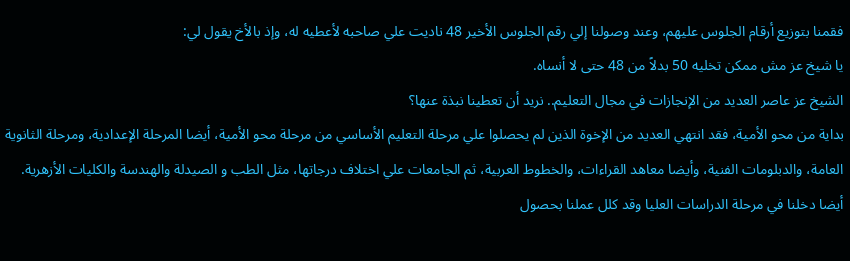فقمنا بتوزيع أرقام الجلوس عليهم، وعند وصولنا إلي رقم الجلوس الأخير 48 ناديت علي صاحبه لأعطيه له، وإذ بالأخ يقول لي:
يا شيخ عز مش ممكن تخليه 50 بدلاً من 48 حتى لا أنساه.
الشيخ عز عاصر العديد من الإنجازات في مجال التعليم.. نريد أن تعطينا نبذة عنها؟
بداية من محو الأمية، فقد انتهي العديد من الإخوة الذين لم يحصلوا علي مرحلة التعليم الأساسي من مرحلة محو الأمية، أيضا المرحلة الإعدادية، ومرحلة الثانوية العامة، والدبلومات الفنية، وأيضا معاهد القراءات، والخطوط العربية، ثم الجامعات علي اختلاف درجاتها، مثل الطب و الصيدلة والهندسة والكليات الأزهرية.
أيضا دخلنا في مرحلة الدراسات العليا وقد كلل عملنا بحصول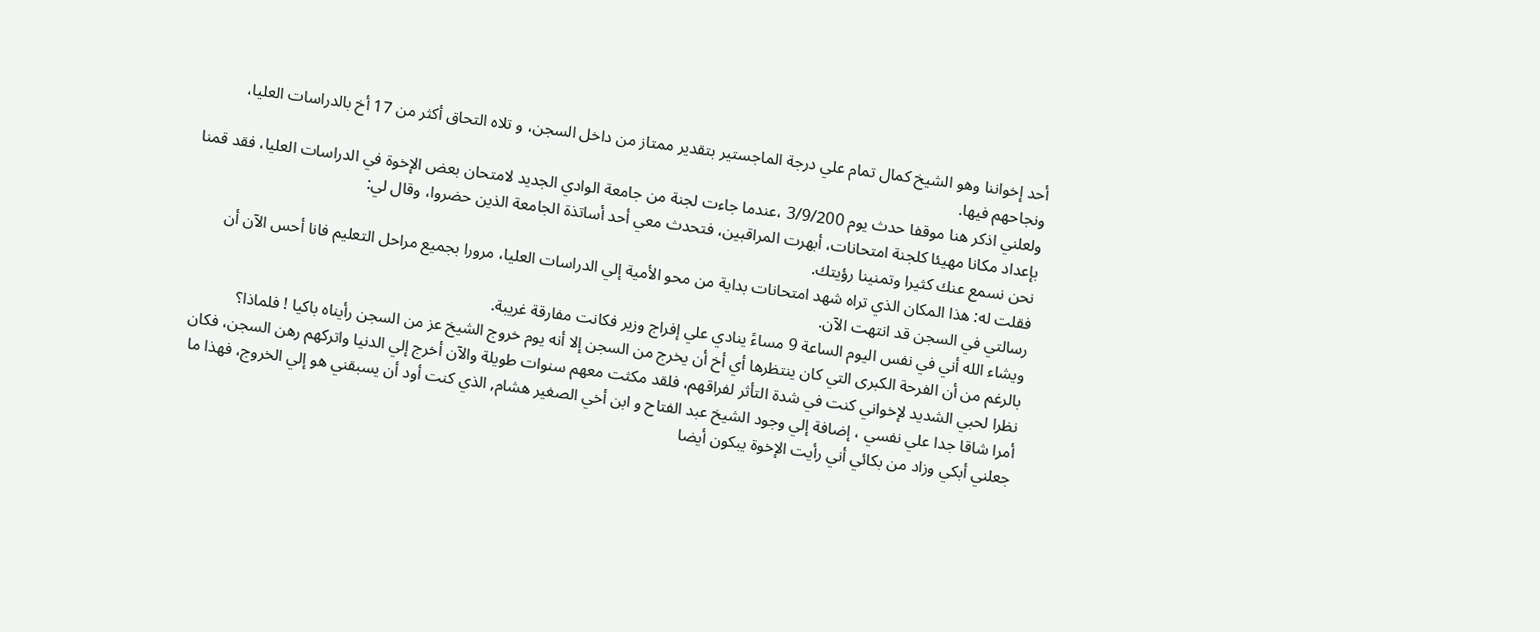أحد إخواننا وهو الشيخ كمال تمام علي درجة الماجستير بتقدير ممتاز من داخل السجن، و تلاه التحاق أكثر من 17 أخ بالدراسات العليا، ونجاحهم فيها.
ولعلني اذكر هنا موقفا حدث يوم 3/9/200 ،عندما جاءت لجنة من جامعة الوادي الجديد لامتحان بعض الإخوة في الدراسات العليا، فقد قمنا بإعداد مكانا مهيئا كلجنة امتحانات، أبهرت المراقبين، فتحدث معي أحد أساتذة الجامعة الذين حضروا، وقال لي:
نحن نسمع عنك كثيرا وتمنينا رؤيتك.
فقلت له: هذا المكان الذي تراه شهد امتحانات بداية من محو الأمية إلي الدراسات العليا، مرورا بجميع مراحل التعليم فانا أحس الآن أن رسالتي في السجن قد انتهت الآن.
ويشاء الله أني في نفس اليوم الساعة 9 مساءً ينادي علي إفراج وزير فكانت مفارقة غريبة.
بالرغم من أن الفرحة الكبرى التي كان ينتظرها أي أخ أن يخرج من السجن إلا أنه يوم خروج الشيخ عز من السجن رأيناه باكيا ! فلماذا؟
نظرا لحبي الشديد لإخواني كنت في شدة التأثر لفراقهم، فلقد مكثت معهم سنوات طويلة والآن أخرج إلي الدنيا واتركهم رهن السجن، فكان أمرا شاقا جدا علي نفسي ، إضافة إلي وجود الشيخ عبد الفتاح و ابن أخي الصغير هشام, الذي كنت أود أن يسبقني هو إلي الخروج، فهذا ما جعلني أبكي وزاد من بكائي أني رأيت الإخوة يبكون أيضا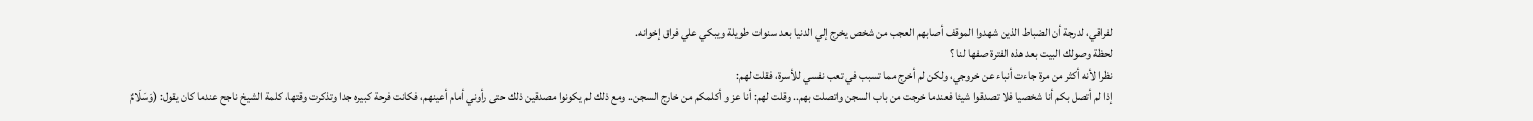لفراقي، لدرجة أن الضباط الذين شهدوا الموقف أصابهم العجب من شخص يخرج إلي الدنيا بعد سنوات طويلة ويبكي علي فراق إخوانه.
لحظة وصولك البيت بعد هذه الفترة صفها لنا ؟
نظرا لأنه أكثر من مرة جاءت أنباء عن خروجي، ولكن لم أخرج مما تسبب في تعب نفسي للأسرة، فقلت لهم:
إذا لم أتصل بكم أنا شخصيا فلا تصدقوا شيئا فعندما خرجت من باب السجن واتصلت بهم.. وقلت لهم: أنا عز و أكلمكم من خارج السجن.. ومع ذلك لم يكونوا مصدقين ذلك حتى رأوني أمام أعينهم، فكانت فرحة كبيره جدا وتذكرت وقتها، كلمة الشيخ ناجح عندما كان يقول: (وَسَلَامٌ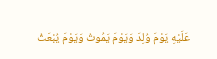عَلَيْهِ يَوْمَ وُلِدَ وَيَوْمَ يَمُوتُ وَيَوْمَ يُبْعَثُ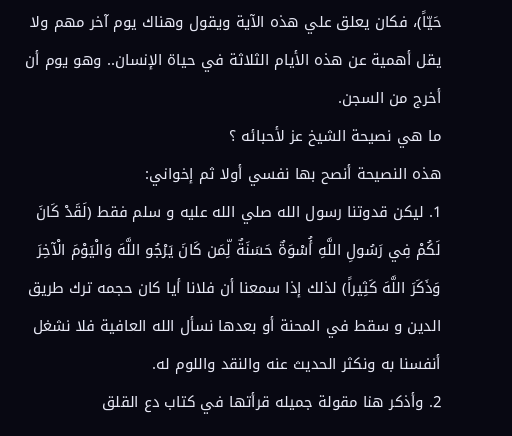حَيّاً)، فكان يعلق علي هذه الآية ويقول وهناك يوم آخر مهم ولا يقل أهمية عن هذه الأيام الثلاثة في حياة الإنسان.. وهو يوم أن أخرج من السجن.
ما هي نصيحة الشيخ عز لأحبائه ؟
هذه النصيحة أنصح بها نفسي أولا ثم إخواني:
1. ليكن قدوتنا رسول الله صلي الله عليه و سلم فقط (لَقَدْ كَانَ لَكُمْ فِي رَسُولِ اللَّهِ أُسْوَةٌ حَسَنَةٌ لِّمَن كَانَ يَرْجُو اللَّهَ وَالْيَوْمَ الْآخِرَ وَذَكَرَ اللَّهَ كَثِيراً) لذلك إذا سمعنا أن فلانا أيا كان حجمه ترك طريق الدين و سقط في المحنة أو بعدها نسأل الله العافية فلا نشغل أنفسنا به ونكثر الحديث عنه والنقد واللوم له.
2. وأذكر هنا مقولة جميله قرأتها في كتاب دع القلق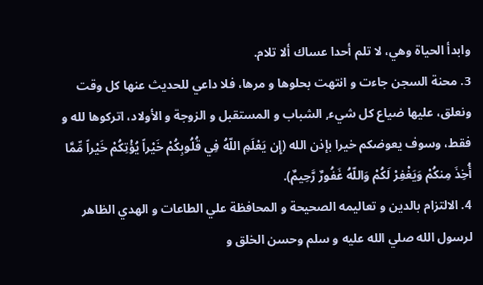وابدأ الحياة وهي، لا تلم أحدا عساك ألا تلام.
3. محنة السجن جاءت و انتهت بحلوها و مرها، فلا داعي للحديث عنها كل وقت ونعلق، عليها ضياع كل شيء, الشباب و المستقبل و الزوجة و الأولاد، اتركوها لله و فقط، وسوف يعوضكم خيرا بإذن الله (إِن يَعْلَمِ اللّهُ فِي قُلُوبِكُمْ خَيْراً يُؤْتِكُمْ خَيْراً مِّمَّا أُخِذَ مِنكُمْ وَيَغْفِرْ لَكُمْ وَاللّهُ غَفُورٌ رَّحِيمٌ).
4. الالتزام بالدين و تعاليمه الصحيحة و المحافظة علي الطاعات و الهدي الظاهر لرسول الله صلي الله عليه و سلم وحسن الخلق و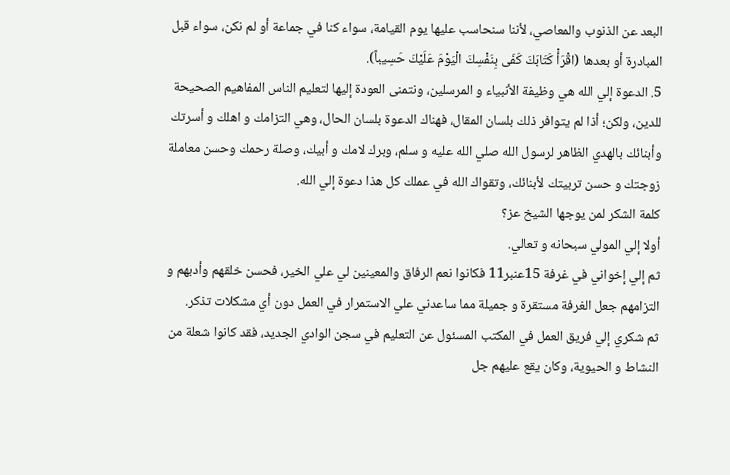البعد عن الذنوب والمعاصي، لأننا سنحاسب عليها يوم القيامة، سواء كنا في جماعة أو لم نكن، سواء قبل المبادرة أو بعدها (اقْرَأْ كَتَابَكَ كَفَى بِنَفْسِكَ الْيَوْمَ عَلَيْكَ حَسِيباً).
5. الدعوة إلي الله هي وظيفة الأنبياء و المرسلين، ونتمنى العودة إليها لتعليم الناس المفاهيم الصحيحة للدين، ولكن؛ أذا لم يتوافر ذلك بلسان المقال، فهناك الدعوة بلسان الحال، وهي التزامك و اهلك و أسرتك وأبنائك بالهدي الظاهر لرسول الله صلي الله عليه و سلم، وبرك لامك و أبيك، وصلة رحمك وحسن معاملة زوجتك و حسن تربيتك لأبنائك، وتقواك الله في عملك كل هذا دعوة إلي الله.
كلمة الشكر لمن يوجها الشيخ عز؟
أولا إلي المولي سبحانه و تعالي.
ثم إلي إخواني في غرفة 15عنبر11 فكانوا نعم الرفاق والمعينين لي علي الخير، فحسن خلقهم وأدبهم و التزامهم جعل الغرفة مستقرة و جميلة مما ساعدني علي الاستمرار في العمل دون أي مشكلات تذكر.
ثم شكري إلي فريق العمل في المكتب المسئول عن التعليم في سجن الوادي الجديد، فقد كانوا شعلة من النشاط و الحيوية، وكان يقع عليهم جل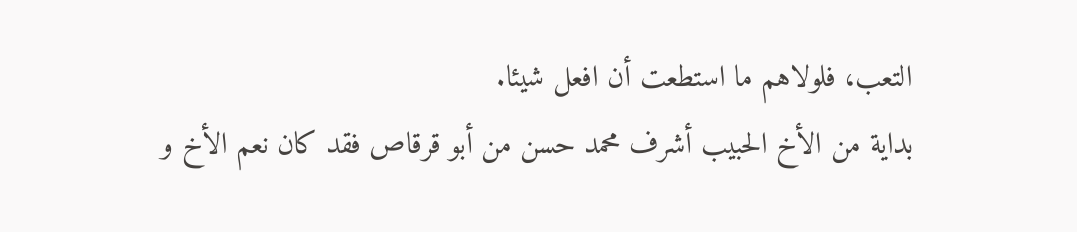التعب، فلولاهم ما استطعت أن افعل شيئا.
بداية من الأخ الحبيب أشرف محمد حسن من أبو قرقاص فقد كان نعم الأخ و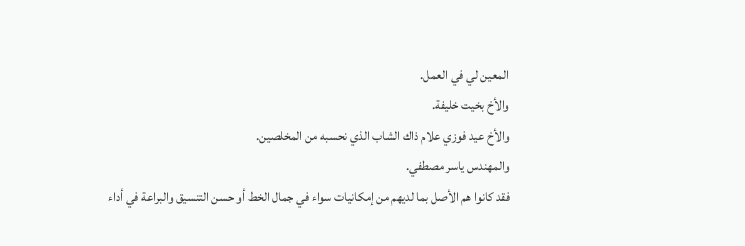المعين لي في العمل.
والأخ بخيت خليفة.
والأخ عيد فوزي علام ذاك الشاب الذي نحسبه من المخلصين.
والمهندس ياسر مصطفي.
فقد كانوا هم الأصل بما لديهم من إمكانيات سواء في جمال الخط أو حسن التنسيق والبراعة في أداء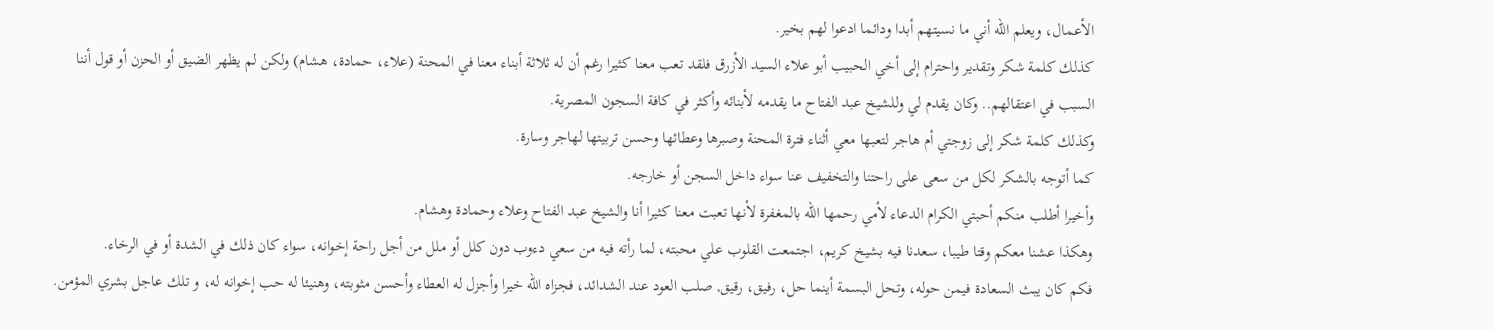الأعمال، ويعلم الله أني ما نسيتهم أبدا ودائما ادعوا لهم بخير.
كذلك كلمة شكر وتقدير واحترام إلى أخي الحبيب أبو علاء السيد الأزرق فلقد تعب معنا كثيرا رغم أن له ثلاثة أبناء معنا في المحنة (علاء، حمادة، هشام) ولكن لم يظهر الضيق أو الحزن أو قول أننا السبب في اعتقالهم.. وكان يقدم لي وللشيخ عبد الفتاح ما يقدمه لأبنائه وأكثر في كافة السجون المصرية.
وكذلك كلمة شكر إلى زوجتي أم هاجر لتعبها معي أثناء فترة المحنة وصبرها وعطائها وحسن تربيتها لهاجر وسارة.
كما أتوجه بالشكر لكل من سعى على راحتنا والتخفيف عنا سواء داخل السجن أو خارجه.
وأخيرا أطلب منكم أحبتي الكرام الدعاء لأمي رحمها الله بالمغفرة لأنها تعبت معنا كثيرا أنا والشيخ عبد الفتاح وعلاء وحمادة وهشام.
وهكذا عشنا معكم وقتا طيبا، سعدنا فيه بشيخ كريم، اجتمعت القلوب علي محبته، لما رأته فيه من سعي دءوب دون كلل أو ملل من أجل راحة إخوانه، سواء كان ذلك في الشدة أو في الرخاء.
فكم كان يبث السعادة فيمن حوله، وتحل البسمة أينما حل، رفيق، رقيق, صلب العود عند الشدائد، فجزاه الله خيرا وأجزل له العطاء وأحسن مثوبته، وهنيئا له حب إخوانه له، و تلك عاجل بشري المؤمن.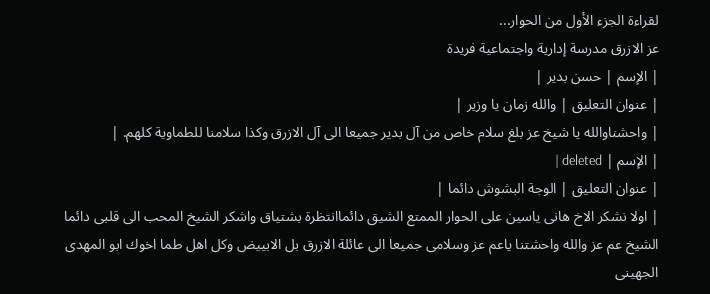لقراءة الجزء الأول من الحوار...
عز الازرق مدرسة إدارية واجتماعية فريدة
| الإسم | حسن بدير |
| عنوان التعليق | والله زمان يا وزير |
| واحشناوالله يا شيخ عز بلغ سلام خاص من آل بدير جميعا الى آل الازرق وكذا سلامنا للطماوية كلهم. |
| الإسم | deleted |
| عنوان التعليق | الوجة البشوش دائما |
| اولا نشكر الاخ هانى ياسين على الحوار الممتع الشيق دائماانتظرة بشتياق واشكر الشيخ المحب الى قلبى دائما الشيخ عم عز والله واحشتنا ياعم عز وسلامى جميعا الى عائلة الازرق بل الابييض وكل اهل طما اخوك ابو المهدى الجهينى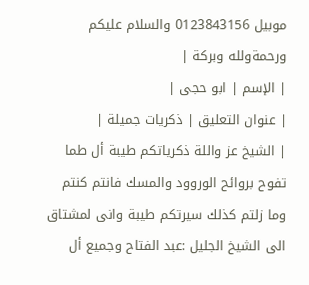موبيل 0123843156 والسلام عليكم ورحمةولله وبركة |
| الإسم | ابو حجى |
| عنوان التعليق | ذكريات جميلة |
| الشيخ عز واللة ذكرياتكم طيبة أل طما تفوح بروائح الوروود والمسك فانتم كنتم وما زلتم كذلك سيرتكم طيبة وانى لمشتاق الى الشيخ الجليل :عبد الفتاح وجميع أل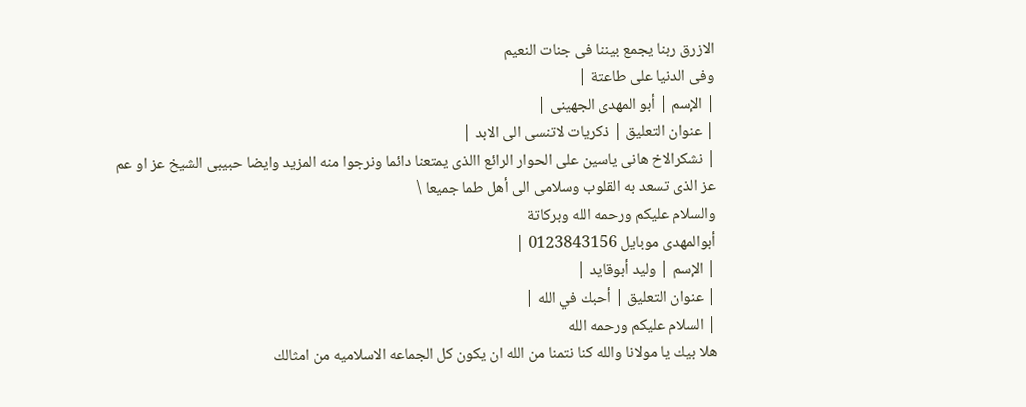الازرق ربنا يجمع بيننا فى جنات النعيم
وفى الدنيا على طاعتة |
| الإسم | أبو المهدى الجهينى |
| عنوان التعليق | ذكريات لاتنسى الى الابد |
| نشكرالاخ هانى ياسين على الحوار الرائع االذى يمتعنا دائما ونرجوا منه المزيد وايضا حبيبى الشيخ عز او عم عز الذى تسعد به القلوب وسلامى الى أهل طما جميعا \
والسلام عليكم ورحمه الله وبركاتة
أبوالمهدى موبايل 0123843156 |
| الإسم | وليد أبوقايد |
| عنوان التعليق | أحبك في الله |
| السلام عليكم ورحمه الله
هلا بيك يا مولانا والله كنا نتمنا من الله ان يكون كل الجماعه الاسلاميه من امثالك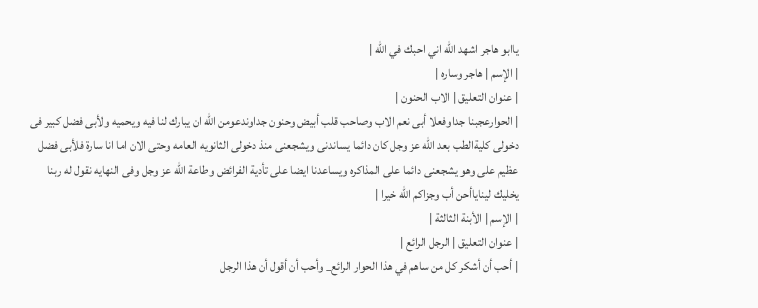ياابو هاجر اشهد الله اني احبك في الله |
| الإسم | هاجر وساره |
| عنوان التعليق | الاب الحنون |
| الحوارعجبنا جداوفعلا أبى نعم الاب وصاحب قلب أبيض وحنون جداوندعومن الله ان يبارك لنا فيه ويحميه ولأبى فضل كبير فى دخولى كليةالطب بعد الله عز وجل كان دائما يساندنى ويشجعنى منذ دخولى الثانويه العامه وحتى الان اما انا سارة فلأبى فضل عظيم على وهو يشجعنى دائما على المذاكره ويساعدنا ايضا على تأدية الفرائض وطاعة الله عز وجل وفى النهايه نقول له ربنا يخليك ليناياأحن أب وجزاكم الله خيرا |
| الإسم | الأبنة الثالثة |
| عنوان التعليق | الرجل الرائع |
| أحب أن أشكر كل من ساهم في هذا الحوار الرائع_ وأحب أن أقول أن هذا الرجل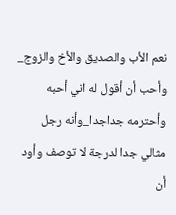نعم الأب والصديق والأخ والزوج_ وأحب أن أقول له اني أحبه وأحترمه جداجدا_وأنه رجل مثالي جدا لدرجة لا توصف وأود أن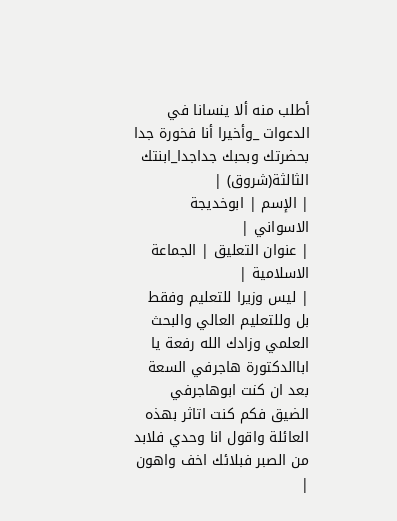أطلب منه ألا ينسانا في الدعوات _وأخيرا أنا فخورة جدا بحضرتك وبحبك جداجدا_ابنتك الثالثة(شروق) |
| الإسم | ابوخديجة الاسواني |
| عنوان التعليق | الجماعة الاسلامية |
| ليس وزيرا للتعليم وفقط بل وللتعليم العالي والبحث العلمي وزادك الله رفعة يا اباالدكتورة هاجرفي السعة بعد ان كنت ابوهاجرفي الضيق فكم كنت اتاثر بهذه العائلة واقول انا وحدي فلابد من الصبر فبلائك اخف واهون |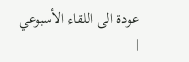عودة الى اللقاء الأسبوعي
|